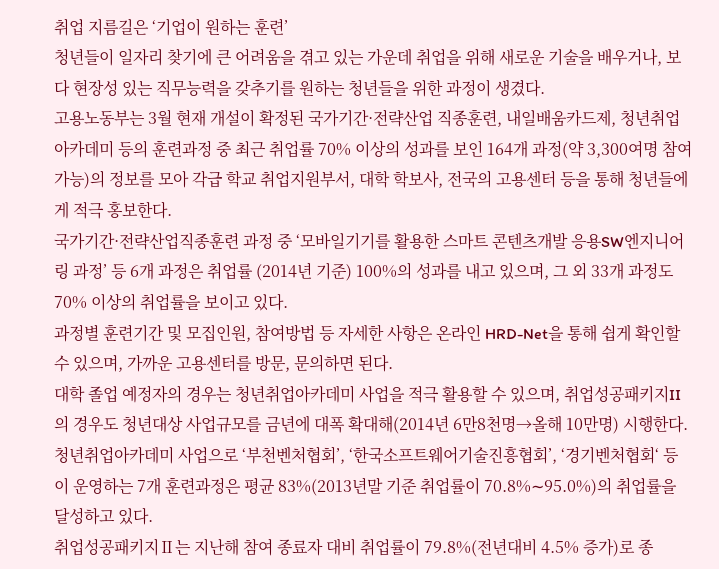취업 지름길은 ‘기업이 원하는 훈련’
청년들이 일자리 찾기에 큰 어려움을 겪고 있는 가운데 취업을 위해 새로운 기술을 배우거나, 보다 현장성 있는 직무능력을 갖추기를 원하는 청년들을 위한 과정이 생겼다.
고용노동부는 3월 현재 개설이 확정된 국가기간·전략산업 직종훈련, 내일배움카드제, 청년취업아카데미 등의 훈련과정 중 최근 취업률 70% 이상의 성과를 보인 164개 과정(약 3,300여명 참여가능)의 정보를 모아 각급 학교 취업지원부서, 대학 학보사, 전국의 고용센터 등을 통해 청년들에게 적극 홍보한다.
국가기간·전략산업직종훈련 과정 중 ‘모바일기기를 활용한 스마트 콘텐츠개발 응용SW엔지니어링 과정’ 등 6개 과정은 취업률 (2014년 기준) 100%의 성과를 내고 있으며, 그 외 33개 과정도 70% 이상의 취업률을 보이고 있다.
과정별 훈련기간 및 모집인원, 참여방법 등 자세한 사항은 온라인 HRD-Net을 통해 쉽게 확인할 수 있으며, 가까운 고용센터를 방문, 문의하면 된다.
대학 졸업 예정자의 경우는 청년취업아카데미 사업을 적극 활용할 수 있으며, 취업성공패키지II의 경우도 청년대상 사업규모를 금년에 대폭 확대해(2014년 6만8천명→올해 10만명) 시행한다.
청년취업아카데미 사업으로 ‘부천벤처협회’, ‘한국소프트웨어기술진흥협회’, ‘경기벤처협회‘ 등이 운영하는 7개 훈련과정은 평균 83%(2013년말 기준 취업률이 70.8%∼95.0%)의 취업률을 달성하고 있다.
취업성공패키지Ⅱ는 지난해 참여 종료자 대비 취업률이 79.8%(전년대비 4.5% 증가)로 종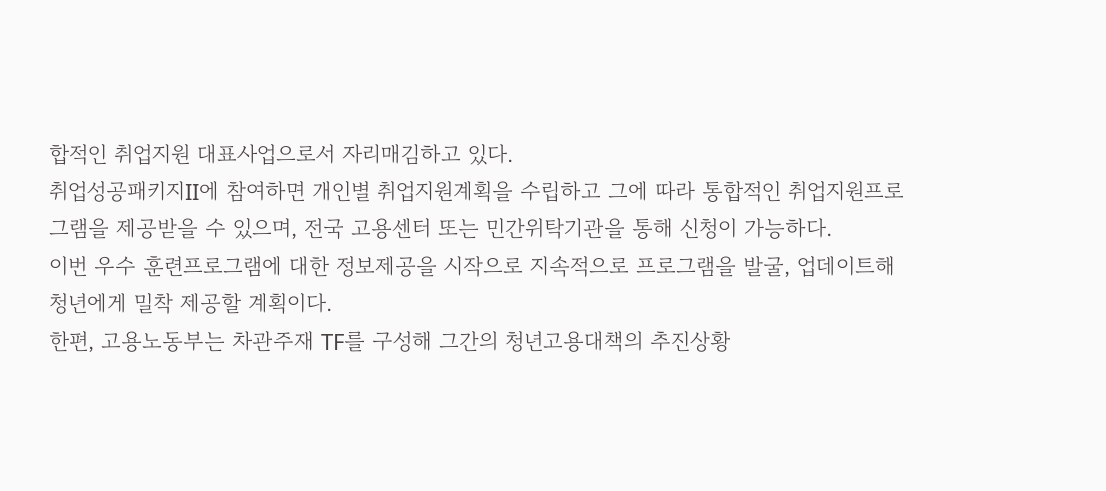합적인 취업지원 대표사업으로서 자리매김하고 있다.
취업성공패키지II에 참여하면 개인별 취업지원계획을 수립하고 그에 따라 통합적인 취업지원프로그램을 제공받을 수 있으며, 전국 고용센터 또는 민간위탁기관을 통해 신청이 가능하다.
이번 우수 훈련프로그램에 대한 정보제공을 시작으로 지속적으로 프로그램을 발굴, 업데이트해 청년에게 밀착 제공할 계획이다.
한편, 고용노동부는 차관주재 TF를 구성해 그간의 청년고용대책의 추진상황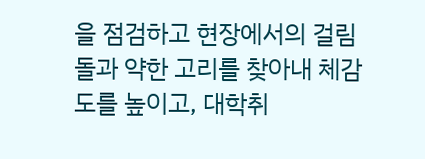을 점검하고 현장에서의 걸림돌과 약한 고리를 찾아내 체감도를 높이고, 대학취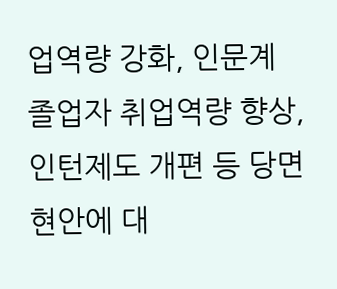업역량 강화, 인문계 졸업자 취업역량 향상, 인턴제도 개편 등 당면 현안에 대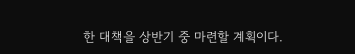한 대책을 상반기 중 마련할 계획이다.